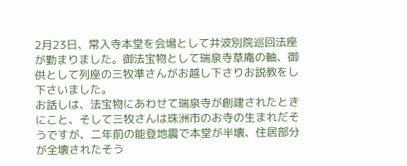2月23日、常入寺本堂を会場として井波別院巡回法座が勤まりました。御法宝物として瑞泉寺草庵の軸、御供として列座の三牧準さんがお越し下さりお説教をし下さいました。
お話しは、法宝物にあわせて瑞泉寺が創建されたときにこと、そして三牧さんは珠洲市のお寺の生まれだそうですが、二年前の能登地震で本堂が半壊、住居部分が全壊されたそう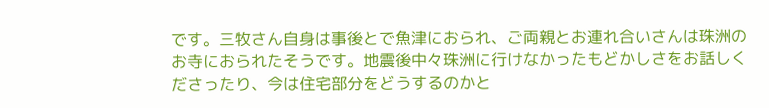です。三牧さん自身は事後とで魚津におられ、ご両親とお連れ合いさんは珠洲のお寺におられたそうです。地震後中々珠洲に行けなかったもどかしさをお話しくださったり、今は住宅部分をどうするのかと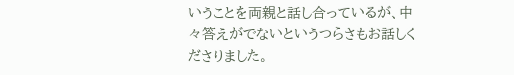いうことを両親と話し合っているが、中々答えがでないというつらさもお話しくださりました。